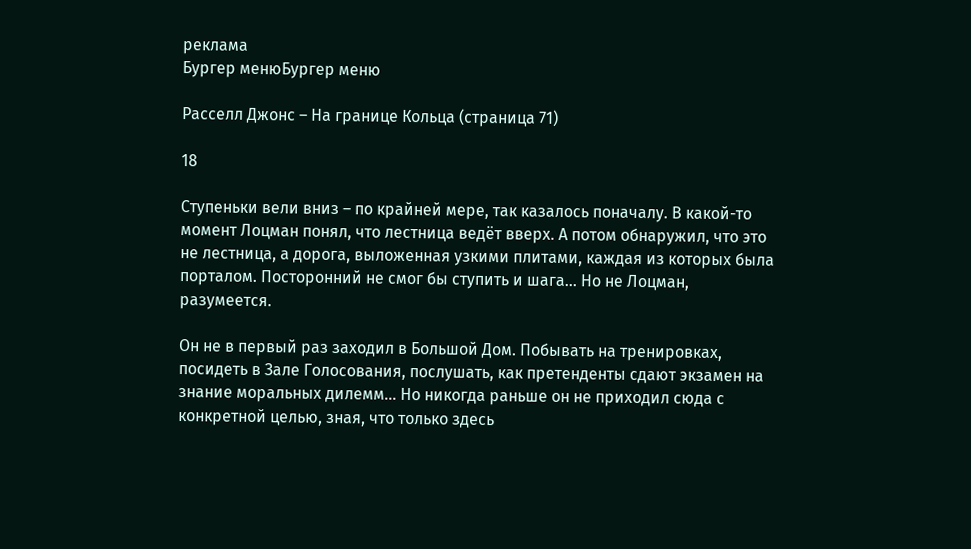реклама
Бургер менюБургер меню

Расселл Джонс – На границе Кольца (страница 71)

18

Ступеньки вели вниз – по крайней мере, так казалось поначалу. В какой-то момент Лоцман понял, что лестница ведёт вверх. А потом обнаружил, что это не лестница, а дорога, выложенная узкими плитами, каждая из которых была порталом. Посторонний не смог бы ступить и шага... Но не Лоцман, разумеется.

Он не в первый раз заходил в Большой Дом. Побывать на тренировках, посидеть в Зале Голосования, послушать, как претенденты сдают экзамен на знание моральных дилемм... Но никогда раньше он не приходил сюда с конкретной целью, зная, что только здесь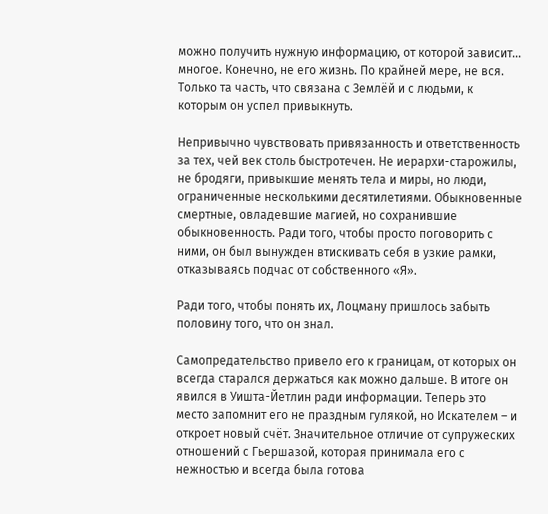можно получить нужную информацию, от которой зависит... многое. Конечно, не его жизнь. По крайней мере, не вся. Только та часть, что связана с Землёй и с людьми, к которым он успел привыкнуть.

Непривычно чувствовать привязанность и ответственность за тех, чей век столь быстротечен. Не иерархи-старожилы, не бродяги, привыкшие менять тела и миры, но люди, ограниченные несколькими десятилетиями. Обыкновенные смертные, овладевшие магией, но сохранившие обыкновенность. Ради того, чтобы просто поговорить с ними, он был вынужден втискивать себя в узкие рамки, отказываясь подчас от собственного «Я».

Ради того, чтобы понять их, Лоцману пришлось забыть половину того, что он знал.

Самопредательство привело его к границам, от которых он всегда старался держаться как можно дальше. В итоге он явился в Уишта-Йетлин ради информации. Теперь это место запомнит его не праздным гулякой, но Искателем – и откроет новый счёт. Значительное отличие от супружеских отношений с Гьершазой, которая принимала его с нежностью и всегда была готова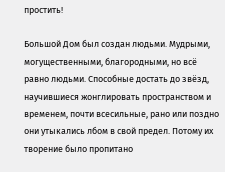простить!

Большой Дом был создан людьми. Мудрыми, могущественными, благородными, но всё равно людьми. Способные достать до звёзд, научившиеся жонглировать пространством и временем, почти всесильные, рано или поздно они утыкались лбом в свой предел. Потому их творение было пропитано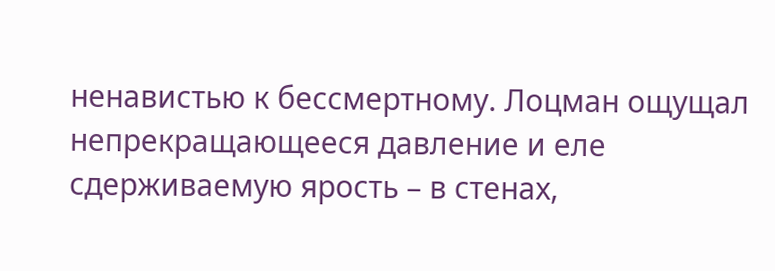ненавистью к бессмертному. Лоцман ощущал непрекращающееся давление и еле сдерживаемую ярость – в стенах,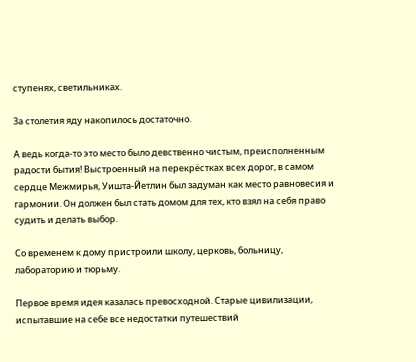ступенях, светильниках.

За столетия яду накопилось достаточно.

А ведь когда-то это место было девственно чистым, преисполненным радости бытия! Выстроенный на перекрёстках всех дорог, в самом сердце Межмирья, Уишта-Йетлин был задуман как место равновесия и гармонии. Он должен был стать домом для тех, кто взял на себя право судить и делать выбор.

Со временем к дому пристроили школу, церковь, больницу, лабораторию и тюрьму.

Первое время идея казалась превосходной. Старые цивилизации, испытавшие на себе все недостатки путешествий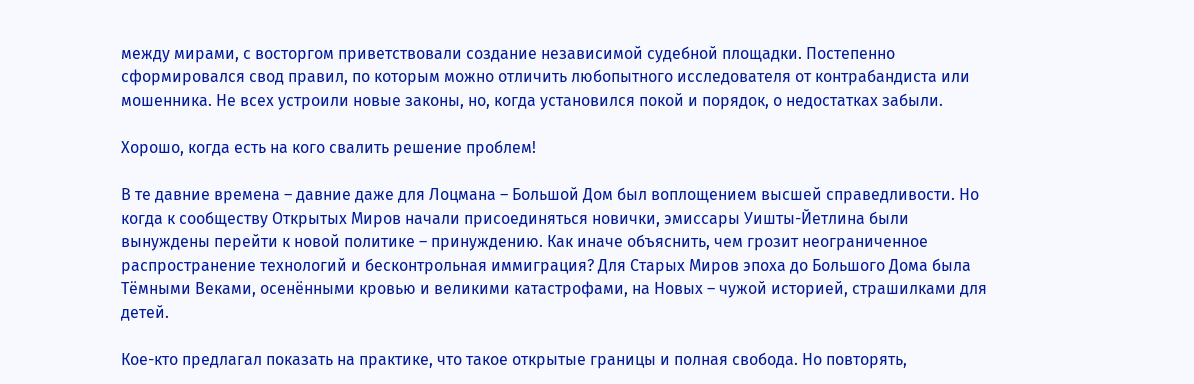между мирами, с восторгом приветствовали создание независимой судебной площадки. Постепенно сформировался свод правил, по которым можно отличить любопытного исследователя от контрабандиста или мошенника. Не всех устроили новые законы, но, когда установился покой и порядок, о недостатках забыли.

Хорошо, когда есть на кого свалить решение проблем!

В те давние времена – давние даже для Лоцмана – Большой Дом был воплощением высшей справедливости. Но когда к сообществу Открытых Миров начали присоединяться новички, эмиссары Уишты-Йетлина были вынуждены перейти к новой политике – принуждению. Как иначе объяснить, чем грозит неограниченное распространение технологий и бесконтрольная иммиграция? Для Старых Миров эпоха до Большого Дома была Тёмными Веками, осенёнными кровью и великими катастрофами, на Новых – чужой историей, страшилками для детей.

Кое-кто предлагал показать на практике, что такое открытые границы и полная свобода. Но повторять,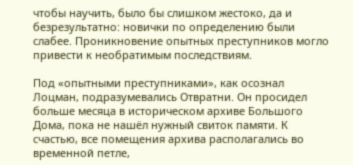чтобы научить, было бы слишком жестоко, да и безрезультатно: новички по определению были слабее. Проникновение опытных преступников могло привести к необратимым последствиям.

Под «опытными преступниками», как осознал Лоцман, подразумевались Отвратни. Он просидел больше месяца в историческом архиве Большого Дома, пока не нашёл нужный свиток памяти. К счастью, все помещения архива располагались во временной петле,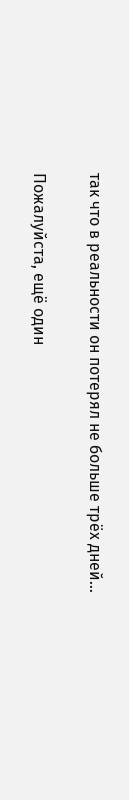так что в реальности он потерял не больше трёх дней…

Пожалуйста, ещё один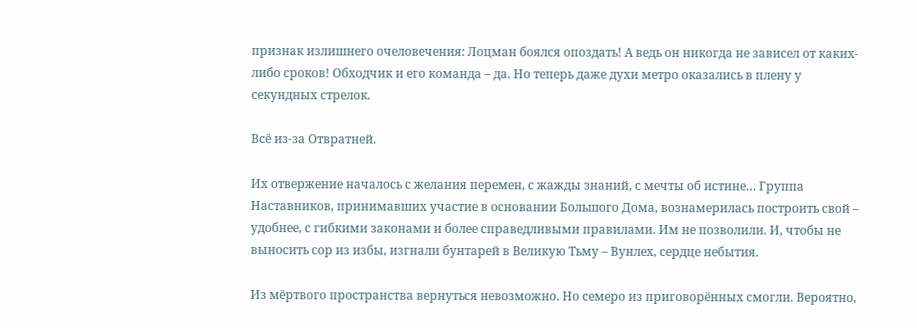признак излишнего очеловечения: Лоцман боялся опоздать! А ведь он никогда не зависел от каких-либо сроков! Обходчик и его команда – да. Но теперь даже духи метро оказались в плену у секундных стрелок.

Всё из-за Отвратней.

Их отвержение началось с желания перемен, с жажды знаний, с мечты об истине… Группа Наставников, принимавших участие в основании Большого Дома, вознамерилась построить свой – удобнее, с гибкими законами и более справедливыми правилами. Им не позволили. И, чтобы не выносить сор из избы, изгнали бунтарей в Великую Тьму – Вунлех, сердце небытия.

Из мёртвого пространства вернуться невозможно. Но семеро из приговорённых смогли. Вероятно,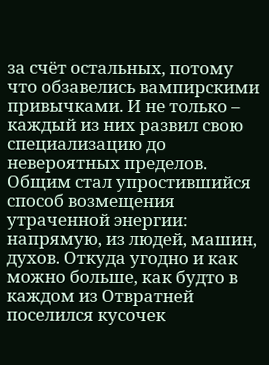за счёт остальных, потому что обзавелись вампирскими привычками. И не только – каждый из них развил свою специализацию до невероятных пределов. Общим стал упростившийся способ возмещения утраченной энергии: напрямую, из людей, машин, духов. Откуда угодно и как можно больше, как будто в каждом из Отвратней поселился кусочек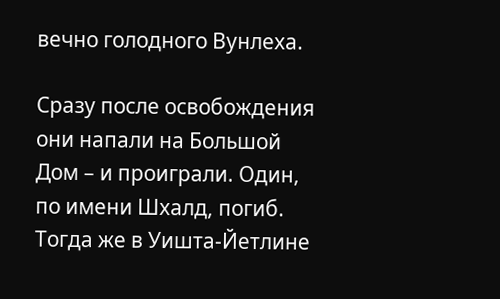вечно голодного Вунлеха.

Сразу после освобождения они напали на Большой Дом – и проиграли. Один, по имени Шхалд, погиб. Тогда же в Уишта-Йетлине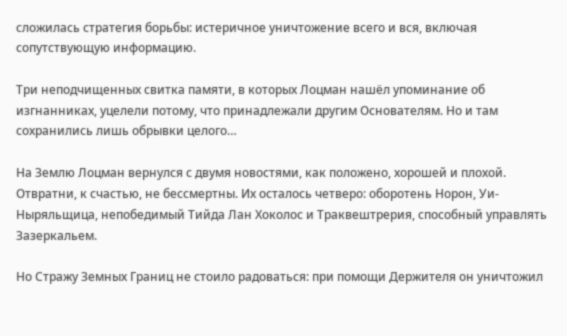сложилась стратегия борьбы: истеричное уничтожение всего и вся, включая сопутствующую информацию.

Три неподчищенных свитка памяти, в которых Лоцман нашёл упоминание об изгнанниках, уцелели потому, что принадлежали другим Основателям. Но и там сохранились лишь обрывки целого…

На Землю Лоцман вернулся с двумя новостями, как положено, хорошей и плохой. Отвратни, к счастью, не бессмертны. Их осталось четверо: оборотень Норон, Уи-Ныряльщица, непобедимый Тийда Лан Хоколос и Траквештрерия, способный управлять Зазеркальем.

Но Стражу Земных Границ не стоило радоваться: при помощи Держителя он уничтожил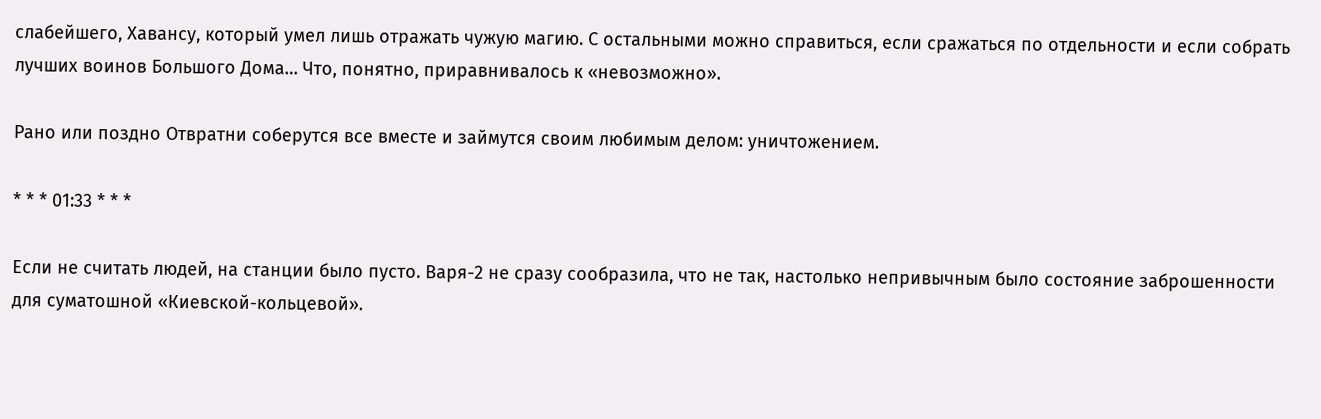слабейшего, Хавансу, который умел лишь отражать чужую магию. С остальными можно справиться, если сражаться по отдельности и если собрать лучших воинов Большого Дома… Что, понятно, приравнивалось к «невозможно».

Рано или поздно Отвратни соберутся все вместе и займутся своим любимым делом: уничтожением.

* * * 01:33 * * *

Если не считать людей, на станции было пусто. Варя-2 не сразу сообразила, что не так, настолько непривычным было состояние заброшенности для суматошной «Киевской-кольцевой».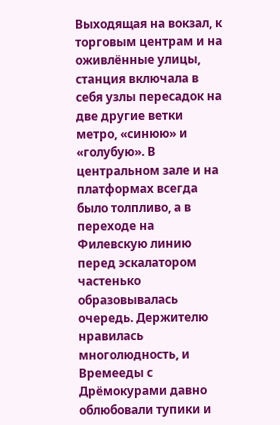Выходящая на вокзал, к торговым центрам и на оживлённые улицы, станция включала в себя узлы пересадок на две другие ветки метро, «синюю» и «голубую». В центральном зале и на платформах всегда было толпливо, а в переходе на Филевскую линию перед эскалатором частенько образовывалась очередь. Держителю нравилась многолюдность, и Времееды с Дрёмокурами давно облюбовали тупики и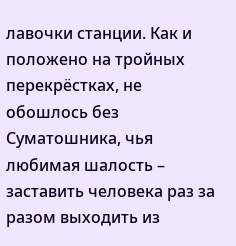лавочки станции. Как и положено на тройных перекрёстках, не обошлось без Суматошника, чья любимая шалость – заставить человека раз за разом выходить из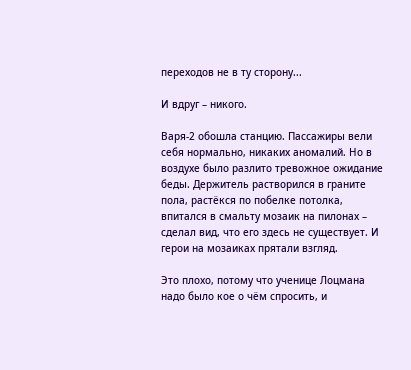переходов не в ту сторону...

И вдруг – никого.

Варя-2 обошла станцию. Пассажиры вели себя нормально, никаких аномалий. Но в воздухе было разлито тревожное ожидание беды. Держитель растворился в граните пола, растёкся по побелке потолка, впитался в смальту мозаик на пилонах – сделал вид, что его здесь не существует. И герои на мозаиках прятали взгляд.

Это плохо, потому что ученице Лоцмана надо было кое о чём спросить, и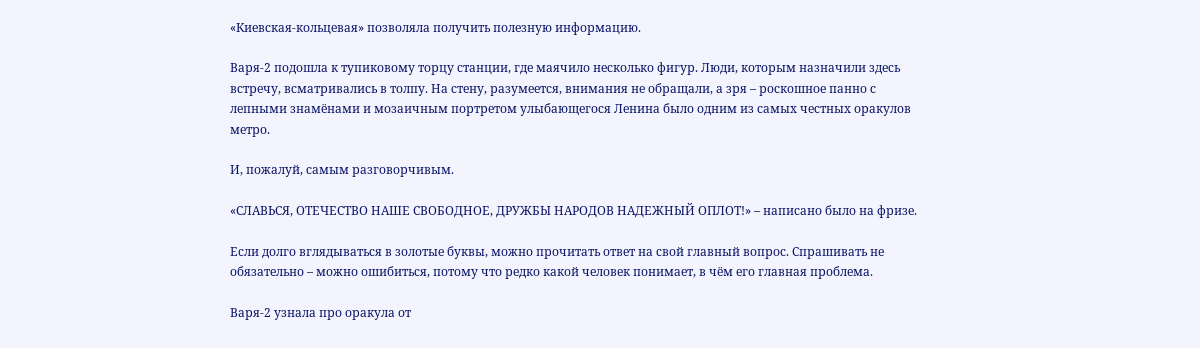«Киевская-кольцевая» позволяла получить полезную информацию.

Варя-2 подошла к тупиковому торцу станции, где маячило несколько фигур. Люди, которым назначили здесь встречу, всматривались в толпу. На стену, разумеется, внимания не обращали, а зря – роскошное панно с лепными знамёнами и мозаичным портретом улыбающегося Ленина было одним из самых честных оракулов метро.

И, пожалуй, самым разговорчивым.

«СЛАВЬСЯ, ОТЕЧЕСТВО НАШЕ СВОБОДНОЕ, ДРУЖБЫ НАРОДОВ НАДЕЖНЫЙ ОПЛОТ!» – написано было на фризе.

Если долго вглядываться в золотые буквы, можно прочитать ответ на свой главный вопрос. Спрашивать не обязательно – можно ошибиться, потому что редко какой человек понимает, в чём его главная проблема.

Варя-2 узнала про оракула от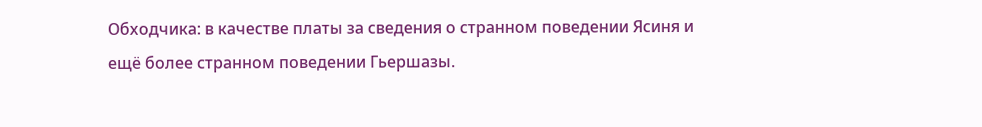Обходчика: в качестве платы за сведения о странном поведении Ясиня и ещё более странном поведении Гьершазы.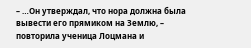– …Он утверждал, что нора должна была вывести его прямиком на Землю, – повторила ученица Лоцмана и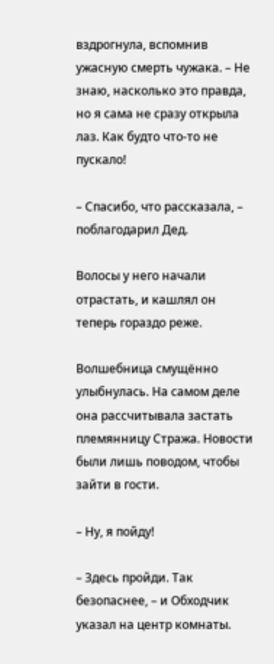вздрогнула, вспомнив ужасную смерть чужака. – Не знаю, насколько это правда, но я сама не сразу открыла лаз. Как будто что-то не пускало!

– Спасибо, что рассказала, – поблагодарил Дед.

Волосы у него начали отрастать, и кашлял он теперь гораздо реже.

Волшебница смущённо улыбнулась. На самом деле она рассчитывала застать племянницу Стража. Новости были лишь поводом, чтобы зайти в гости.

– Ну, я пойду!

– Здесь пройди. Так безопаснее, – и Обходчик указал на центр комнаты.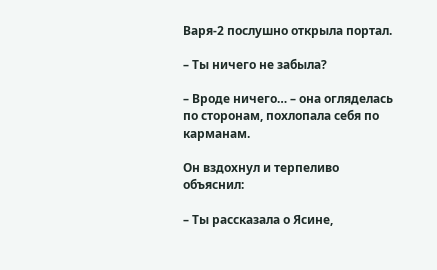Варя-2 послушно открыла портал.

– Ты ничего не забыла?

– Вроде ничего… – она огляделась по сторонам, похлопала себя по карманам.

Он вздохнул и терпеливо объяснил:

– Ты рассказала о Ясине,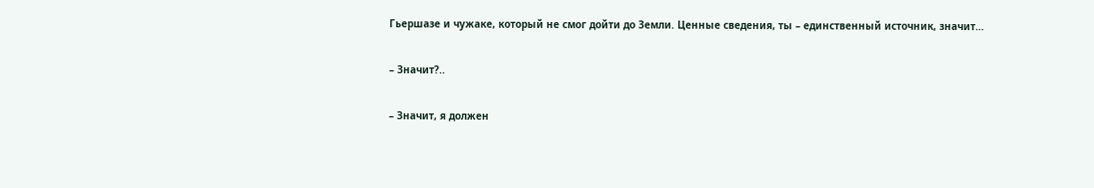Гьершазе и чужаке, который не смог дойти до Земли. Ценные сведения, ты – единственный источник, значит…

– Значит?..

– Значит, я должен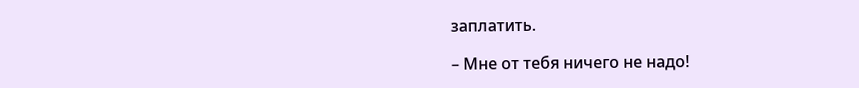заплатить.

– Мне от тебя ничего не надо!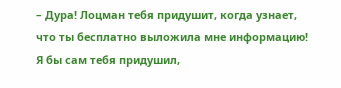– Дура! Лоцман тебя придушит, когда узнает, что ты бесплатно выложила мне информацию! Я бы сам тебя придушил,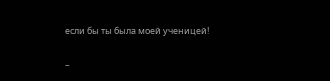если бы ты была моей ученицей!

–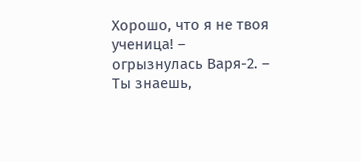Хорошо, что я не твоя ученица! – огрызнулась Варя-2. – Ты знаешь,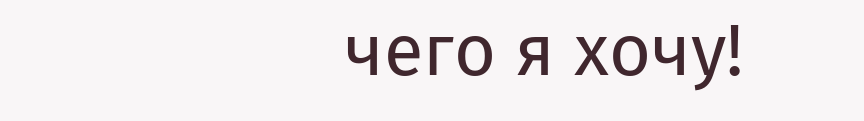чего я хочу!